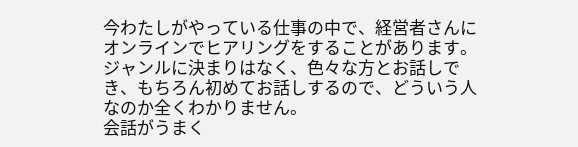今わたしがやっている仕事の中で、経営者さんにオンラインでヒアリングをすることがあります。
ジャンルに決まりはなく、色々な方とお話しでき、もちろん初めてお話しするので、どういう人なのか全くわかりません。
会話がうまく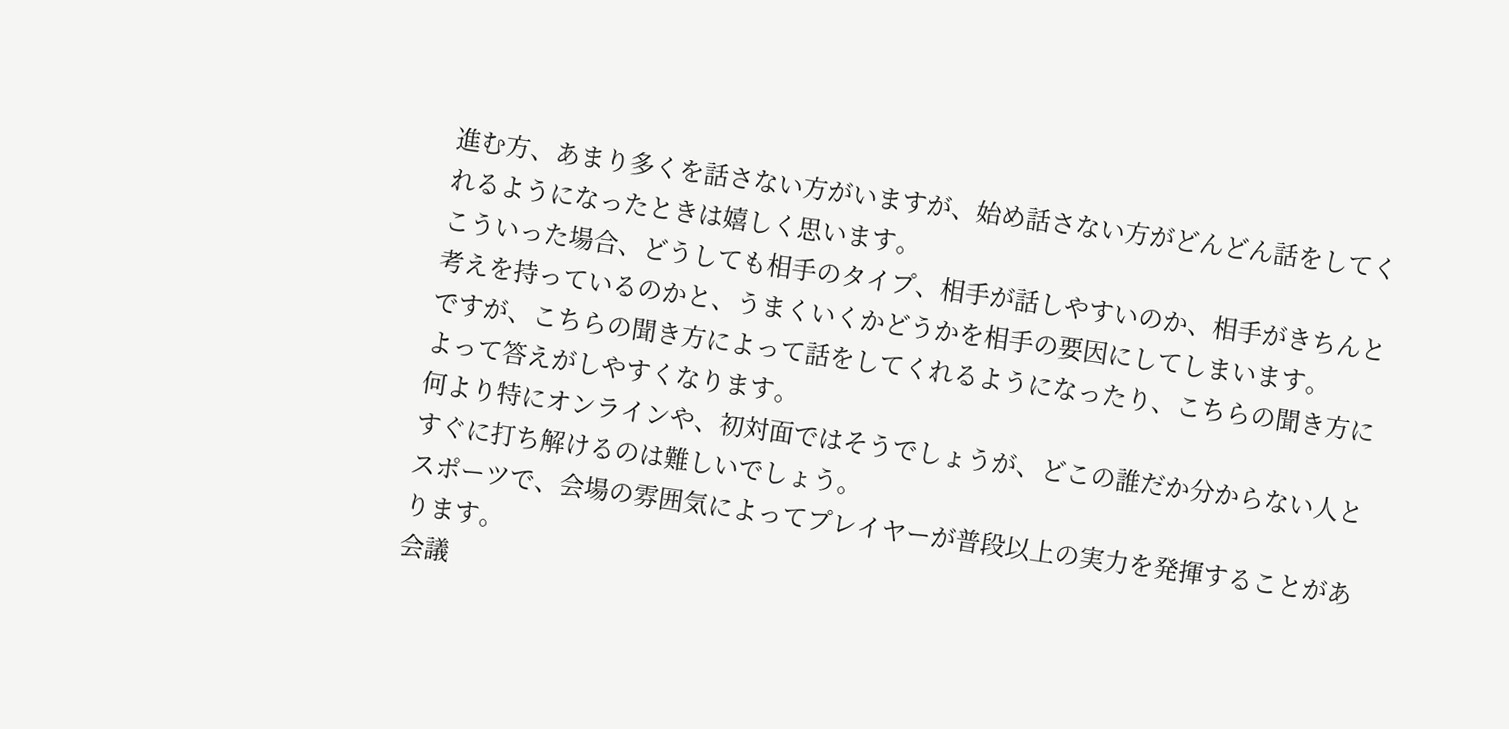進む方、あまり多くを話さない方がいますが、始め話さない方がどんどん話をしてくれるようになったときは嬉しく思います。
こういった場合、どうしても相手のタイプ、相手が話しやすいのか、相手がきちんと考えを持っているのかと、うまくいくかどうかを相手の要因にしてしまいます。
ですが、こちらの聞き方によって話をしてくれるようになったり、こちらの聞き方によって答えがしやすくなります。
何より特にオンラインや、初対面ではそうでしょうが、どこの誰だか分からない人とすぐに打ち解けるのは難しいでしょう。
スポーツで、会場の雰囲気によってプレイヤーが普段以上の実力を発揮することがあります。
会議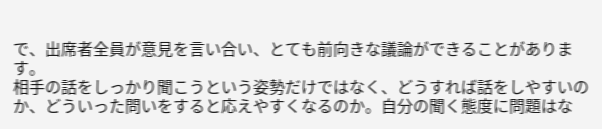で、出席者全員が意見を言い合い、とても前向きな議論ができることがあります。
相手の話をしっかり聞こうという姿勢だけではなく、どうすれば話をしやすいのか、どういった問いをすると応えやすくなるのか。自分の聞く態度に問題はな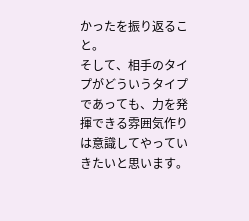かったを振り返ること。
そして、相手のタイプがどういうタイプであっても、力を発揮できる雰囲気作りは意識してやっていきたいと思います。